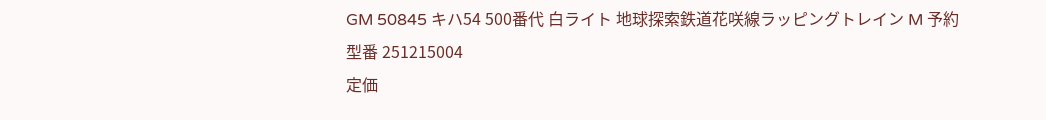GM 50845 キハ54 500番代 白ライト 地球探索鉄道花咲線ラッピングトレイン M 予約
型番 251215004
定価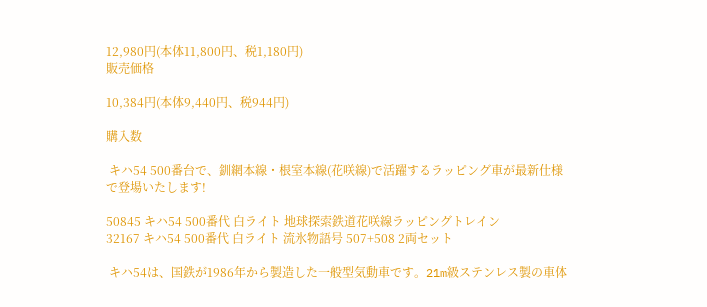12,980円(本体11,800円、税1,180円)
販売価格

10,384円(本体9,440円、税944円)

購入数

 キハ54 500番台で、釧網本線・根室本線(花咲線)で活躍するラッピング車が最新仕様で登場いたします!

50845 キハ54 500番代 白ライト 地球探索鉄道花咲線ラッピングトレイン
32167 キハ54 500番代 白ライト 流氷物語号 507+508 2両セット

 キハ54は、国鉄が1986年から製造した一般型気動車です。21m級ステンレス製の車体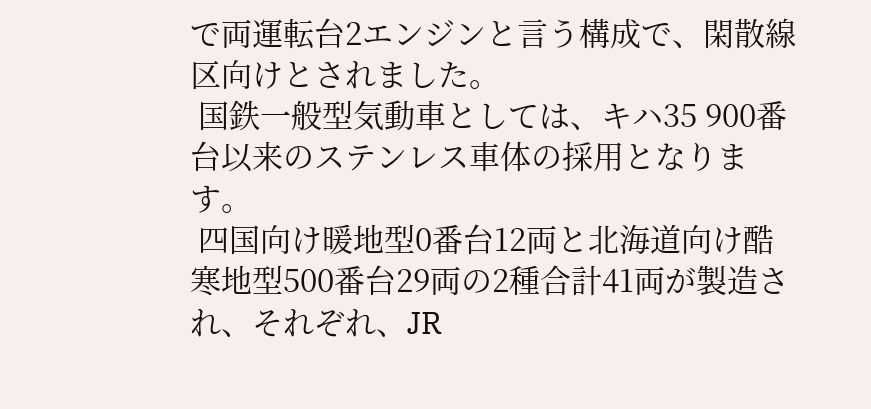で両運転台2エンジンと言う構成で、閑散線区向けとされました。
 国鉄一般型気動車としては、キハ35 900番台以来のステンレス車体の採用となります。
 四国向け暖地型0番台12両と北海道向け酷寒地型500番台29両の2種合計41両が製造され、それぞれ、JR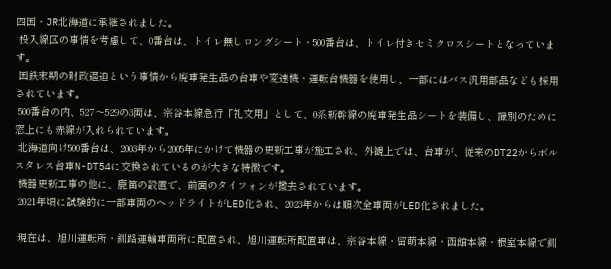四国・JR北海道に承継されました。
 投入線区の事情を考慮して、0番台は、トイレ無しロングシート・500番台は、トイレ付きセミクロスシートとなっています。
 国鉄末期の財政逼迫という事情から廃車発生品の台車や変速機・運転台機器を使用し、一部にはバス汎用部品なども採用されています。
 500番台の内、527〜529の3両は、宗谷本線急行「礼文用」として、0系新幹線の廃車発生品シートを装備し、識別のために窓上にも赤線が入れられています。
 北海道向け500番台は、2003年から2005年にかけて機器の更新工事が施工され、外観上では、台車が、従来のDT22からボルスタレス台車N-DT54に交換されているのが大きな特徴です。
 機器更新工事の他に、鹿笛の設置で、前面のタイフォンが撤去されています。
 2021年頃に試験的に一部車両のヘッドライトがLED化され、2023年からは順次全車両がLED化されました。

 現在は、旭川運転所・釧路運輸車両所に配置され、旭川運転所配置車は、宗谷本線・留萌本線・函館本線・根室本線で釧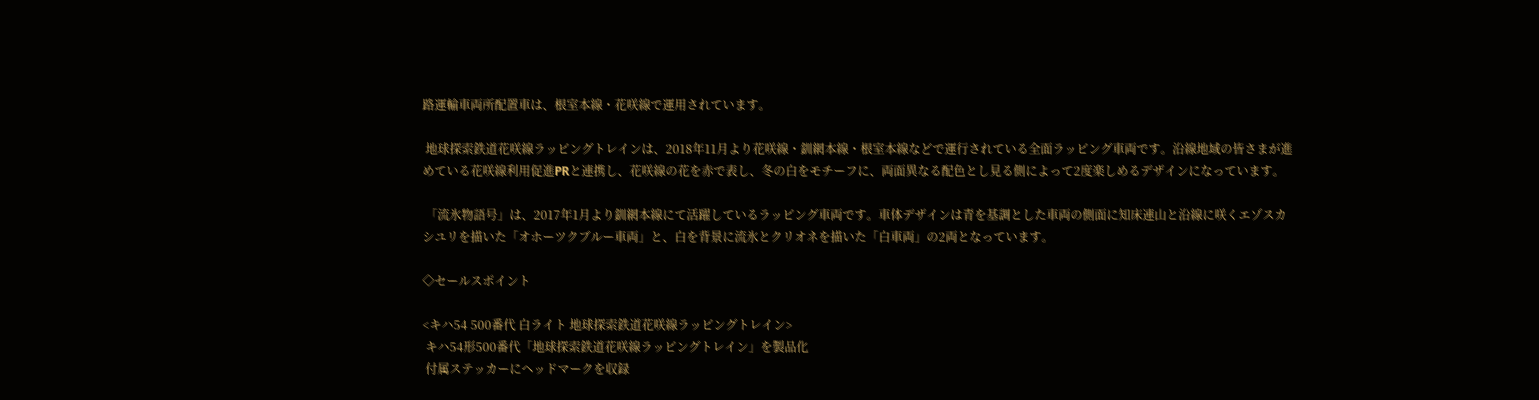路運輸車両所配置車は、根室本線・花咲線で運用されています。

 地球探索鉄道花咲線ラッピングトレインは、2018年11月より花咲線・釧網本線・根室本線などで運行されている全面ラッピング車両です。沿線地域の皆さまが進めている花咲線利用促進PRと連携し、花咲線の花を赤で表し、冬の白をモチーフに、両面異なる配色とし見る側によって2度楽しめるデザインになっています。

 「流氷物語号」は、2017年1月より釧網本線にて活躍しているラッピング車両です。車体デザインは青を基調とした車両の側面に知床連山と沿線に咲くエゾスカシユリを描いた「オホーツクブルー車両」と、白を背景に流氷とクリオネを描いた「白車両」の2両となっています。

◇セールスポイント

<キハ54 500番代 白ライト 地球探索鉄道花咲線ラッピングトレイン>
 キハ54形500番代「地球探索鉄道花咲線ラッピングトレイン」を製品化
 付属ステッカーにヘッドマークを収録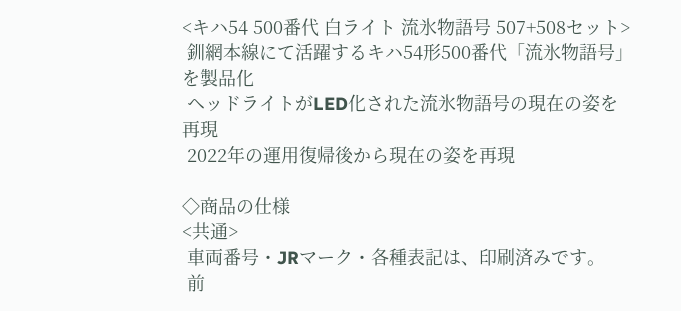<キハ54 500番代 白ライト 流氷物語号 507+508セット>
 釧網本線にて活躍するキハ54形500番代「流氷物語号」を製品化
 ヘッドライトがLED化された流氷物語号の現在の姿を再現
 2022年の運用復帰後から現在の姿を再現

◇商品の仕様
<共通>
 車両番号・JRマーク・各種表記は、印刷済みです。
 前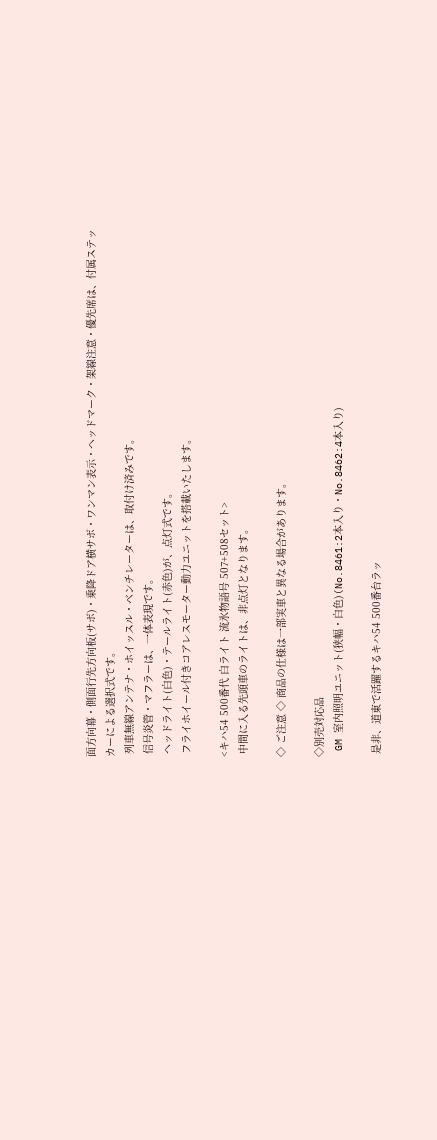面方向幕・側面行先方向板(サボ)・乗降ドア横サボ・ワンマン表示・ヘッドマーク・架線注意・優先席は、付属ステッカーによる選択式です。
 列車無線アンテナ・ホイッスル・ベンチレーターは、取付け済みです。
 信号炎管・マフラーは、一体表現です。
 ヘッドライト(白色)・テールライト(赤色)が、点灯式です。
 フライホイール付きコアレスモーター動力ユニットを搭載いたします。

<キハ54 500番代 白ライト 流氷物語号 507+508セット>
 中間に入る先頭車のライトは、非点灯となります。

◇ ご注意 ◇ 商品の仕様は一部実車と異なる場合があります。

◇別売対応品
 GM 室内照明ユニット(狭幅・白色)(No.8461:2本入り・No.8462:4本入り)

 是非、道東で活躍するキハ54 500番台ラッ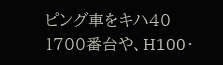ピング車をキハ40 1700番台や、H100・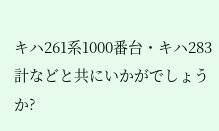キハ261系1000番台・キハ283計などと共にいかがでしょうか?